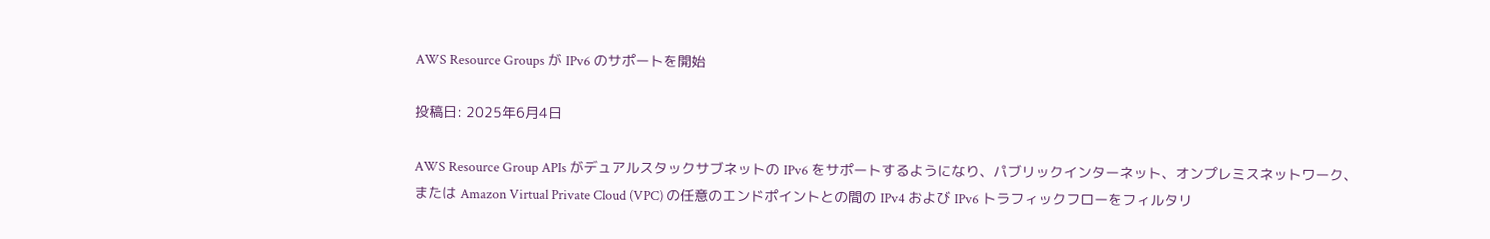AWS Resource Groups が IPv6 のサポートを開始

投稿日: 2025年6月4日

AWS Resource Group APIs がデュアルスタックサブネットの IPv6 をサポートするようになり、パブリックインターネット、オンプレミスネットワーク、または Amazon Virtual Private Cloud (VPC) の任意のエンドポイントとの間の IPv4 および IPv6 トラフィックフローをフィルタリ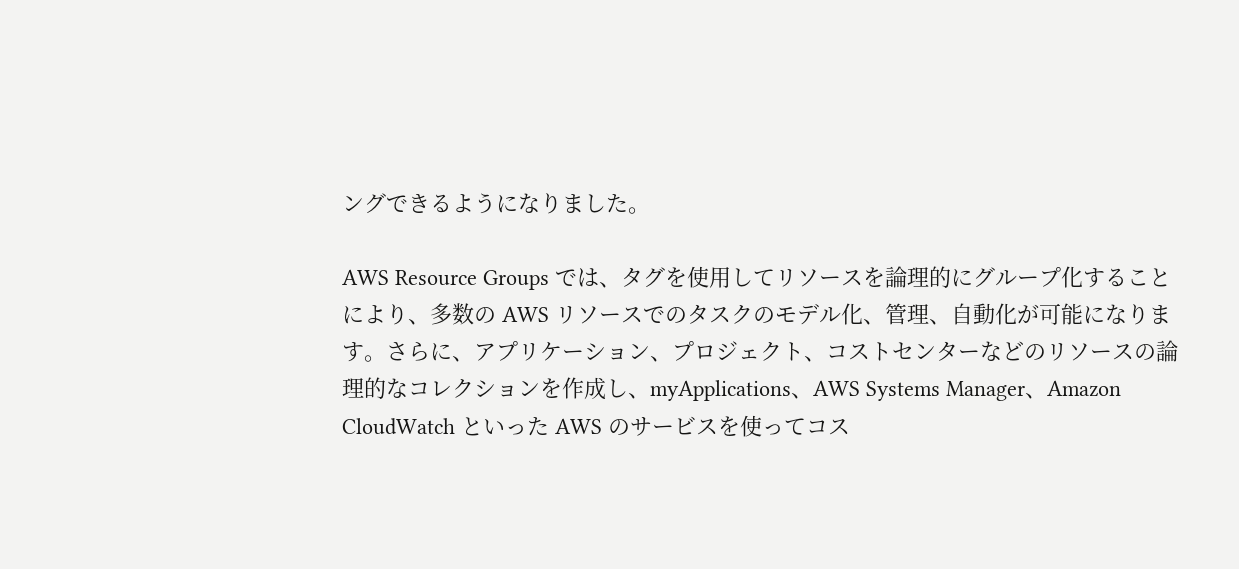ングできるようになりました。

AWS Resource Groups では、タグを使用してリソースを論理的にグループ化することにより、多数の AWS リソースでのタスクのモデル化、管理、自動化が可能になります。さらに、アプリケーション、プロジェクト、コストセンターなどのリソースの論理的なコレクションを作成し、myApplications、AWS Systems Manager、Amazon CloudWatch といった AWS のサービスを使ってコス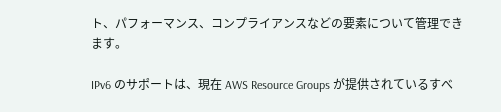ト、パフォーマンス、コンプライアンスなどの要素について管理できます。

IPv6 のサポートは、現在 AWS Resource Groups が提供されているすべ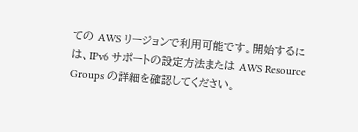ての AWS リージョンで利用可能です。開始するには、IPv6 サポートの設定方法または AWS Resource Groups の詳細を確認してください。